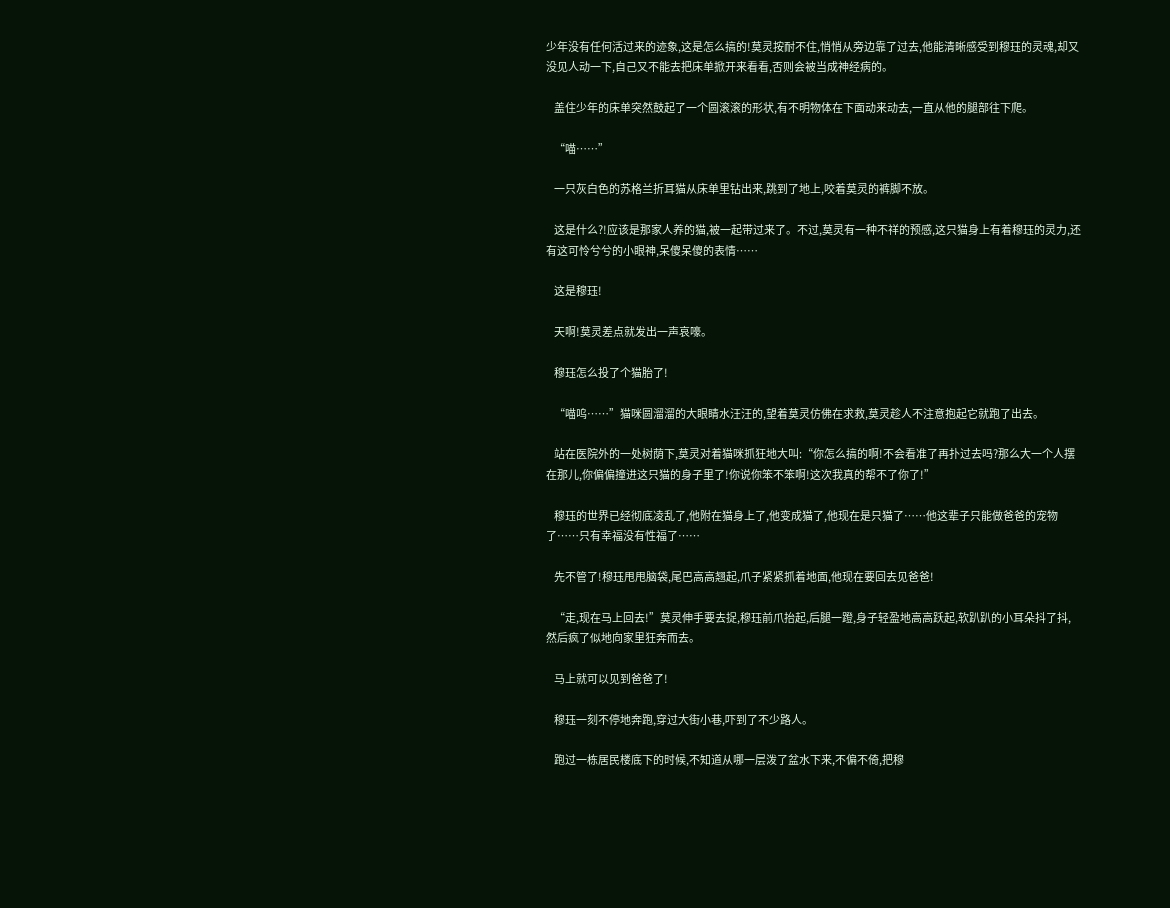少年没有任何活过来的迹象,这是怎么搞的!莫灵按耐不住,悄悄从旁边靠了过去,他能清晰感受到穆珏的灵魂,却又没见人动一下,自己又不能去把床单掀开来看看,否则会被当成神经病的。

    盖住少年的床单突然鼓起了一个圆滚滚的形状,有不明物体在下面动来动去,一直从他的腿部往下爬。

    “喵……”

    一只灰白色的苏格兰折耳猫从床单里钻出来,跳到了地上,咬着莫灵的裤脚不放。

    这是什么?!应该是那家人养的猫,被一起带过来了。不过,莫灵有一种不祥的预感,这只猫身上有着穆珏的灵力,还有这可怜兮兮的小眼神,呆傻呆傻的表情……

    这是穆珏!

    天啊!莫灵差点就发出一声哀嚎。

    穆珏怎么投了个猫胎了!

    “喵呜……”猫咪圆溜溜的大眼睛水汪汪的,望着莫灵仿佛在求救,莫灵趁人不注意抱起它就跑了出去。

    站在医院外的一处树荫下,莫灵对着猫咪抓狂地大叫:“你怎么搞的啊!不会看准了再扑过去吗?那么大一个人摆在那儿,你偏偏撞进这只猫的身子里了!你说你笨不笨啊!这次我真的帮不了你了!”

    穆珏的世界已经彻底凌乱了,他附在猫身上了,他变成猫了,他现在是只猫了……他这辈子只能做爸爸的宠物了……只有幸福没有性福了……

    先不管了!穆珏甩甩脑袋,尾巴高高翘起,爪子紧紧抓着地面,他现在要回去见爸爸!

    “走,现在马上回去!”莫灵伸手要去捉,穆珏前爪抬起,后腿一蹬,身子轻盈地高高跃起,软趴趴的小耳朵抖了抖,然后疯了似地向家里狂奔而去。

    马上就可以见到爸爸了!

    穆珏一刻不停地奔跑,穿过大街小巷,吓到了不少路人。

    跑过一栋居民楼底下的时候,不知道从哪一层泼了盆水下来,不偏不倚,把穆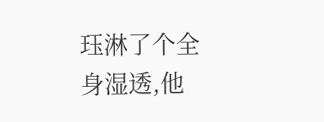珏淋了个全身湿透,他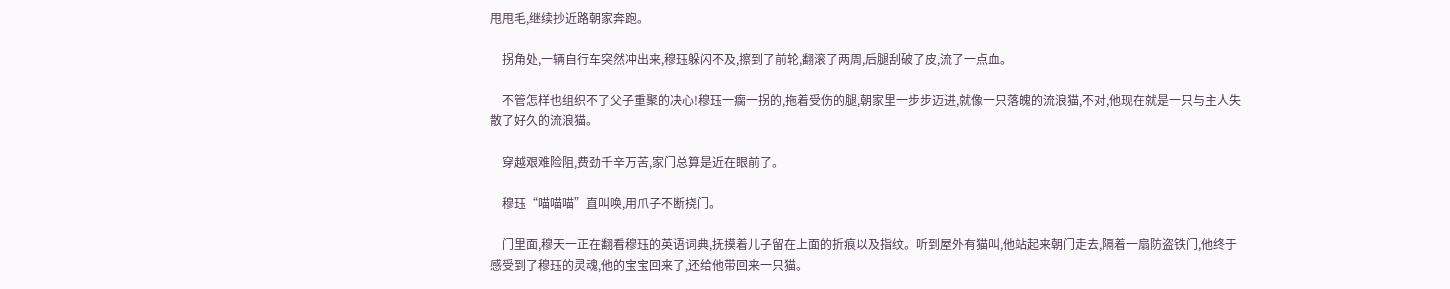甩甩毛,继续抄近路朝家奔跑。

    拐角处,一辆自行车突然冲出来,穆珏躲闪不及,擦到了前轮,翻滚了两周,后腿刮破了皮,流了一点血。

    不管怎样也组织不了父子重聚的决心!穆珏一瘸一拐的,拖着受伤的腿,朝家里一步步迈进,就像一只落魄的流浪猫,不对,他现在就是一只与主人失散了好久的流浪猫。

    穿越艰难险阻,费劲千辛万苦,家门总算是近在眼前了。

    穆珏“喵喵喵”直叫唤,用爪子不断挠门。

    门里面,穆天一正在翻看穆珏的英语词典,抚摸着儿子留在上面的折痕以及指纹。听到屋外有猫叫,他站起来朝门走去,隔着一扇防盗铁门,他终于感受到了穆珏的灵魂,他的宝宝回来了,还给他带回来一只猫。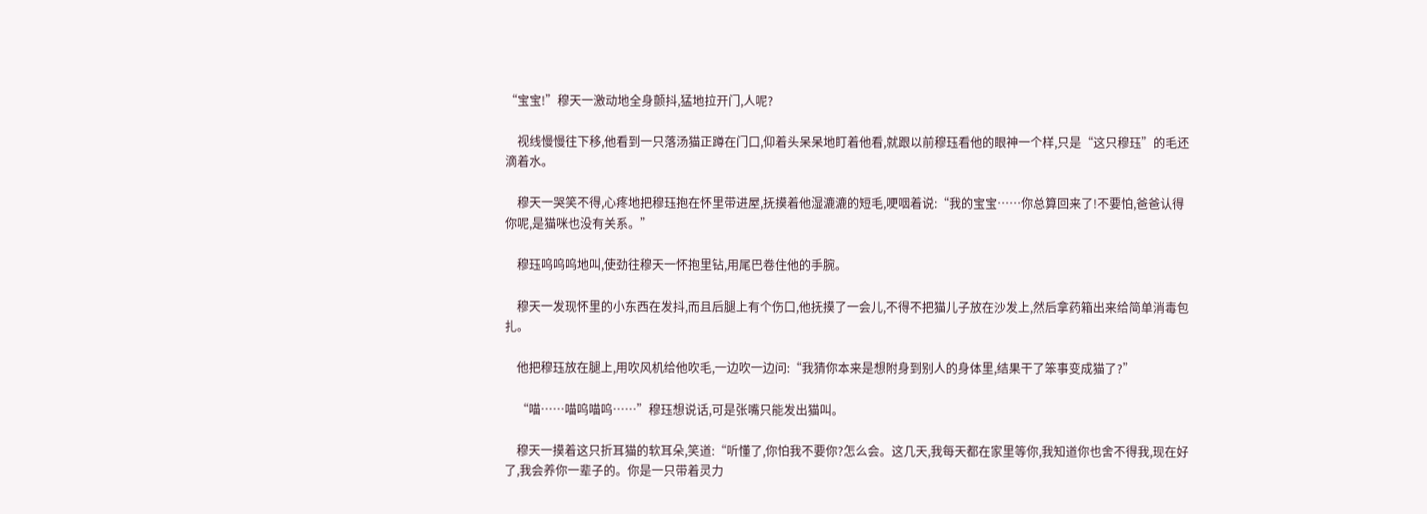“宝宝!”穆天一激动地全身颤抖,猛地拉开门,人呢?

    视线慢慢往下移,他看到一只落汤猫正蹲在门口,仰着头呆呆地盯着他看,就跟以前穆珏看他的眼神一个样,只是“这只穆珏”的毛还滴着水。

    穆天一哭笑不得,心疼地把穆珏抱在怀里带进屋,抚摸着他湿漉漉的短毛,哽咽着说:“我的宝宝……你总算回来了!不要怕,爸爸认得你呢,是猫咪也没有关系。”

    穆珏呜呜呜地叫,使劲往穆天一怀抱里钻,用尾巴卷住他的手腕。

    穆天一发现怀里的小东西在发抖,而且后腿上有个伤口,他抚摸了一会儿,不得不把猫儿子放在沙发上,然后拿药箱出来给简单消毒包扎。

    他把穆珏放在腿上,用吹风机给他吹毛,一边吹一边问:“我猜你本来是想附身到别人的身体里,结果干了笨事变成猫了?”

    “喵……喵呜喵呜……”穆珏想说话,可是张嘴只能发出猫叫。

    穆天一摸着这只折耳猫的软耳朵,笑道:“听懂了,你怕我不要你?怎么会。这几天,我每天都在家里等你,我知道你也舍不得我,现在好了,我会养你一辈子的。你是一只带着灵力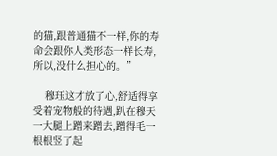的猫,跟普通猫不一样,你的寿命会跟你人类形态一样长寿,所以,没什么担心的。”

    穆珏这才放了心,舒适得享受着宠物般的待遇,趴在穆天一大腿上蹭来蹭去,蹭得毛一根根竖了起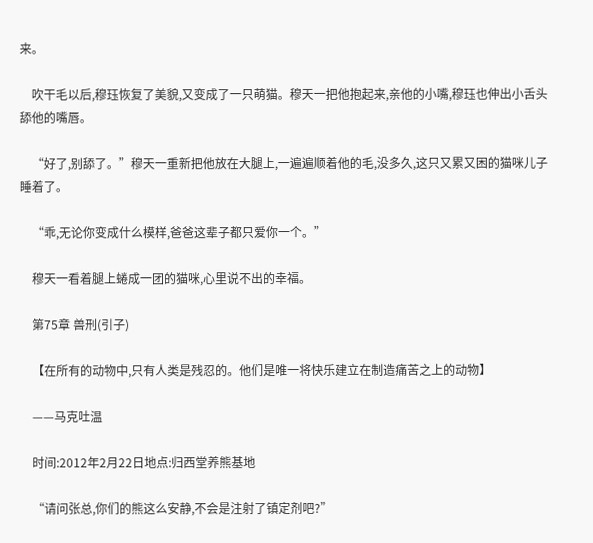来。

    吹干毛以后,穆珏恢复了美貌,又变成了一只萌猫。穆天一把他抱起来,亲他的小嘴,穆珏也伸出小舌头舔他的嘴唇。

    “好了,别舔了。”穆天一重新把他放在大腿上,一遍遍顺着他的毛,没多久,这只又累又困的猫咪儿子睡着了。

    “乖,无论你变成什么模样,爸爸这辈子都只爱你一个。”

    穆天一看着腿上蜷成一团的猫咪,心里说不出的幸福。

    第75章 兽刑(引子)

    【在所有的动物中,只有人类是残忍的。他们是唯一将快乐建立在制造痛苦之上的动物】

    ——马克吐温

    时间:2012年2月22日地点:归西堂养熊基地

    “请问张总,你们的熊这么安静,不会是注射了镇定剂吧?”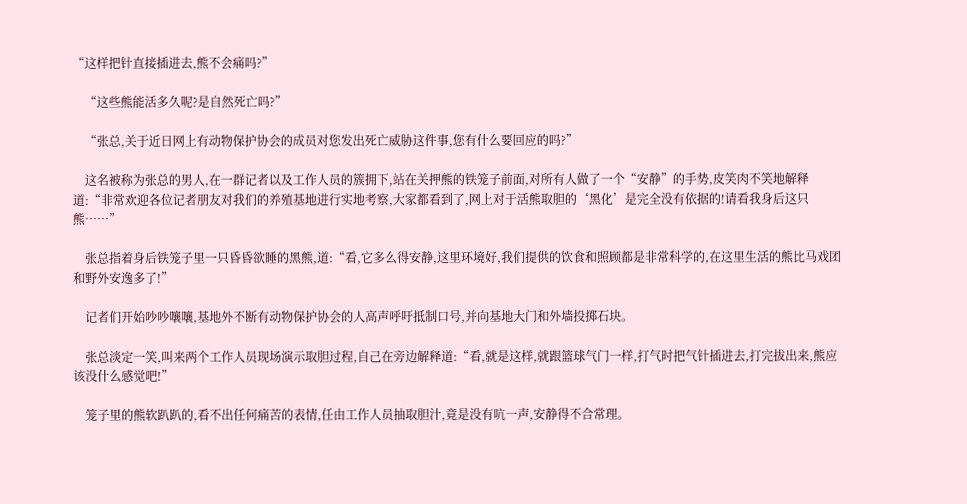“这样把针直接插进去,熊不会痛吗?”

    “这些熊能活多久呢?是自然死亡吗?”

    “张总,关于近日网上有动物保护协会的成员对您发出死亡威胁这件事,您有什么要回应的吗?”

    这名被称为张总的男人,在一群记者以及工作人员的簇拥下,站在关押熊的铁笼子前面,对所有人做了一个“安静”的手势,皮笑肉不笑地解释道:“非常欢迎各位记者朋友对我们的养殖基地进行实地考察,大家都看到了,网上对于活熊取胆的‘黑化’是完全没有依据的!请看我身后这只熊……”

    张总指着身后铁笼子里一只昏昏欲睡的黑熊,道:“看,它多么得安静,这里环境好,我们提供的饮食和照顾都是非常科学的,在这里生活的熊比马戏团和野外安逸多了!”

    记者们开始吵吵嚷嚷,基地外不断有动物保护协会的人高声呼吁抵制口号,并向基地大门和外墙投掷石块。

    张总淡定一笑,叫来两个工作人员现场演示取胆过程,自己在旁边解释道:“看,就是这样,就跟篮球气门一样,打气时把气针插进去,打完拔出来,熊应该没什么感觉吧!”

    笼子里的熊软趴趴的,看不出任何痛苦的表情,任由工作人员抽取胆汁,竟是没有吭一声,安静得不合常理。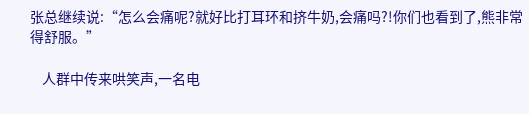张总继续说:“怎么会痛呢?就好比打耳环和挤牛奶,会痛吗?!你们也看到了,熊非常得舒服。”

    人群中传来哄笑声,一名电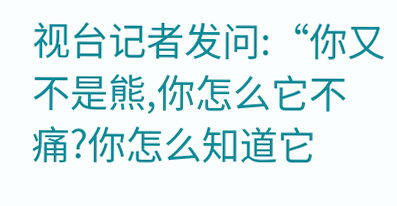视台记者发问:“你又不是熊,你怎么它不痛?你怎么知道它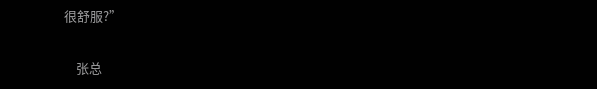很舒服?”

    张总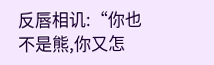反唇相讥:“你也不是熊,你又怎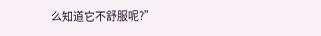么知道它不舒服呢?”